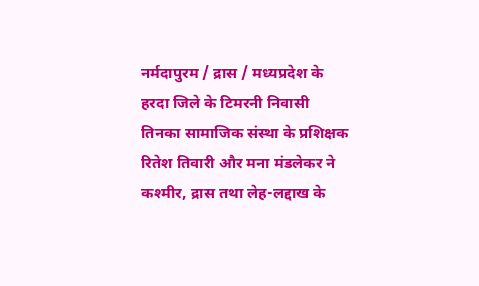नर्मदापुरम / द्रास / मध्यप्रदेश के हरदा जिले के टिमरनी निवासी तिनका सामाजिक संस्था के प्रशिक्षक रितेश तिवारी और मना मंडलेकर ने कश्मीर, द्रास तथा लेह-लद्दाख के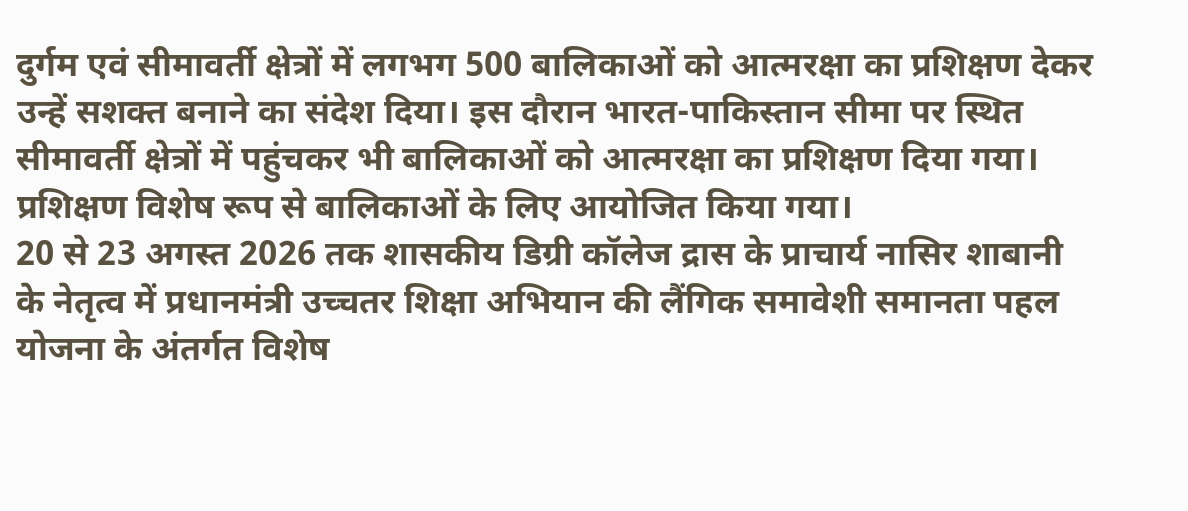दुर्गम एवं सीमावर्ती क्षेत्रों में लगभग 500 बालिकाओं को आत्मरक्षा का प्रशिक्षण देकर उन्हें सशक्त बनाने का संदेश दिया। इस दौरान भारत-पाकिस्तान सीमा पर स्थित सीमावर्ती क्षेत्रों में पहुंचकर भी बालिकाओं को आत्मरक्षा का प्रशिक्षण दिया गया। प्रशिक्षण विशेष रूप से बालिकाओं के लिए आयोजित किया गया।
20 से 23 अगस्त 2026 तक शासकीय डिग्री कॉलेज द्रास के प्राचार्य नासिर शाबानी के नेतृत्व में प्रधानमंत्री उच्चतर शिक्षा अभियान की लैंगिक समावेशी समानता पहल योजना के अंतर्गत विशेष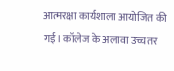आत्मरक्षा कार्यशाला आयोजित की गई। कॉलेज के अलावा उच्चतर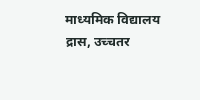माध्यमिक विद्यालय द्रास, उच्चतर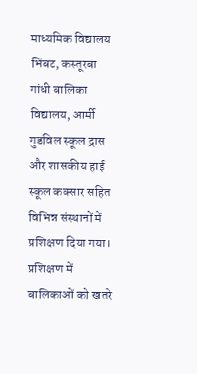माध्यमिक विद्यालय भिंबट, कस्तूरबा गांधी बालिका विद्यालय, आर्मी गुडविल स्कूल द्रास और शासकीय हाई स्कूल कक्सार सहित विभिन्न संस्थानों में प्रशिक्षण दिया गया।
प्रशिक्षण में बालिकाओं को खतरे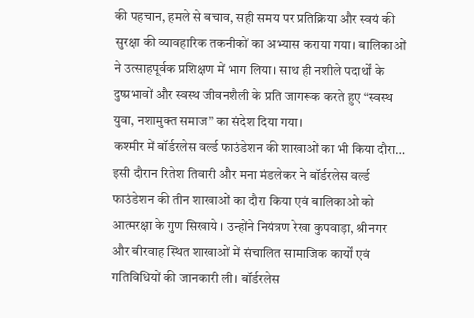की पहचान, हमले से बचाव, सही समय पर प्रतिक्रिया और स्वयं की सुरक्षा की व्यावहारिक तकनीकों का अभ्यास कराया गया। बालिकाओं ने उत्साहपूर्वक प्रशिक्षण में भाग लिया। साथ ही नशीले पदार्थों के दुष्प्रभावों और स्वस्थ जीवनशैली के प्रति जागरूक करते हुए “स्वस्थ युवा, नशामुक्त समाज” का संदेश दिया गया।
कश्मीर में बॉर्डरलेस वर्ल्ड फाउंडेशन की शाखाओं का भी किया दौरा…
इसी दौरान रितेश तिवारी और मना मंडलेकर ने बॉर्डरलेस वर्ल्ड फाउंडेशन की तीन शाखाओं का दौरा किया एवं बालिकाओ को आत्मरक्षा के गुण सिखाये । उन्होंने नियंत्रण रेखा कुपवाड़ा, श्रीनगर और बीरवाह स्थित शाखाओं में संचालित सामाजिक कार्यों एवं गतिविधियों की जानकारी ली। बॉर्डरलेस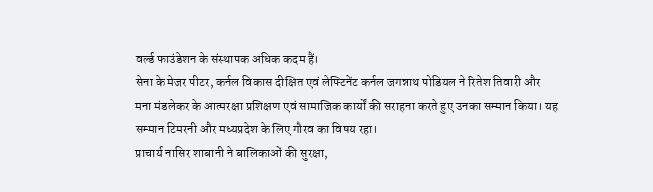वर्ल्ड फाउंडेशन के संस्थापक अधिक कदम हैं।
सेना के मेजर पीटर, कर्नल विकास दीक्षित एवं लेफ्टिनेंट कर्नल जगन्नाथ पोडियल ने रितेश तिवारी और मना मंडलेकर के आत्मरक्षा प्रशिक्षण एवं सामाजिक कार्यों की सराहना करते हुए उनका सम्मान किया। यह सम्मान टिमरनी और मध्यप्रदेश के लिए गौरव का विषय रहा।
प्राचार्य नासिर शाबानी ने बालिकाओं की सुरक्षा,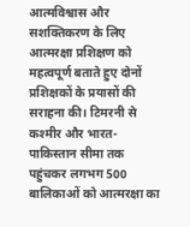आत्मविश्वास और सशक्तिकरण के लिए आत्मरक्षा प्रशिक्षण को महत्वपूर्ण बताते हुए दोनों प्रशिक्षकों के प्रयासों की सराहना की। टिमरनी से कश्मीर और भारत-पाकिस्तान सीमा तक पहुंचकर लगभग 500 बालिकाओं को आत्मरक्षा का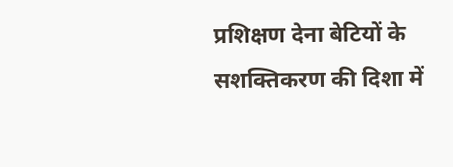प्रशिक्षण देना बेटियों के सशक्तिकरण की दिशा में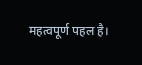महत्वपूर्ण पहल है।